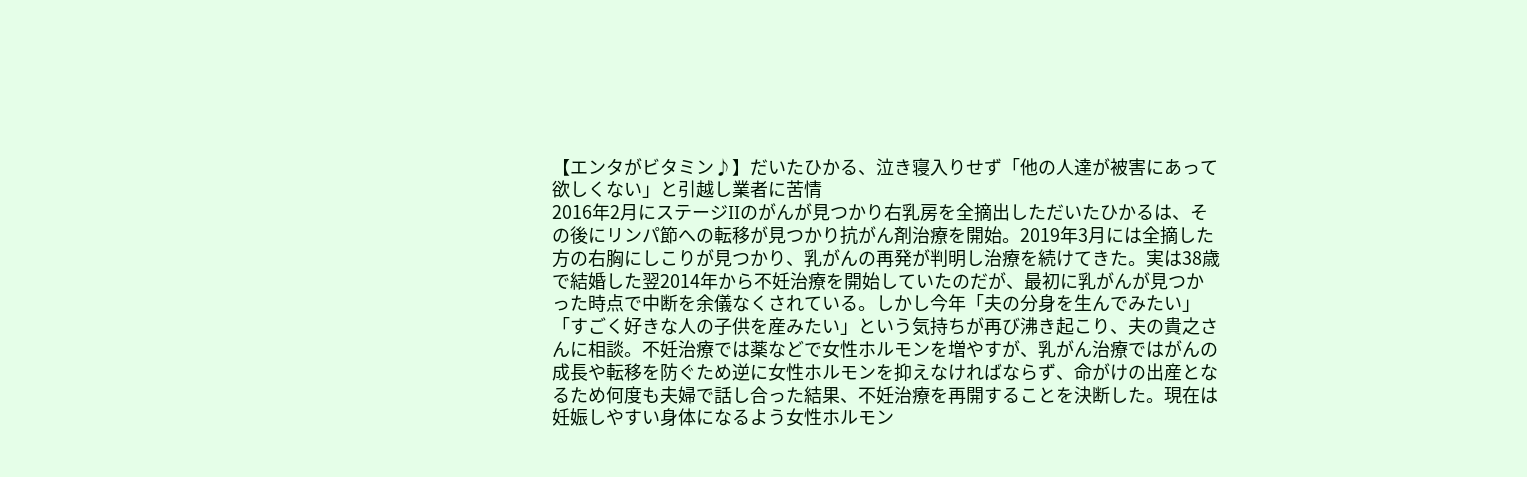【エンタがビタミン♪】だいたひかる、泣き寝入りせず「他の人達が被害にあって欲しくない」と引越し業者に苦情
2016年2月にステージIIのがんが見つかり右乳房を全摘出しただいたひかるは、その後にリンパ節への転移が見つかり抗がん剤治療を開始。2019年3月には全摘した方の右胸にしこりが見つかり、乳がんの再発が判明し治療を続けてきた。実は38歳で結婚した翌2014年から不妊治療を開始していたのだが、最初に乳がんが見つかった時点で中断を余儀なくされている。しかし今年「夫の分身を生んでみたい」「すごく好きな人の子供を産みたい」という気持ちが再び沸き起こり、夫の貴之さんに相談。不妊治療では薬などで女性ホルモンを増やすが、乳がん治療ではがんの成長や転移を防ぐため逆に女性ホルモンを抑えなければならず、命がけの出産となるため何度も夫婦で話し合った結果、不妊治療を再開することを決断した。現在は妊娠しやすい身体になるよう女性ホルモン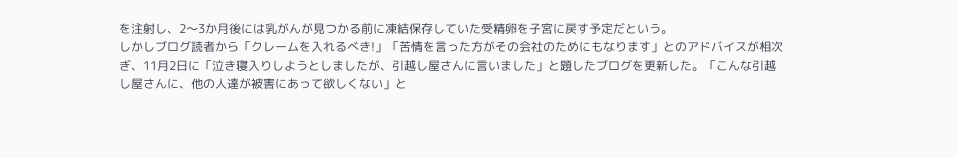を注射し、2〜3か月後には乳がんが見つかる前に凍結保存していた受精卵を子宮に戻す予定だという。
しかしブログ読者から「クレームを入れるべき!」「苦情を言った方がその会社のためにもなります」とのアドバイスが相次ぎ、11月2日に「泣き寝入りしようとしましたが、引越し屋さんに言いました」と題したブログを更新した。「こんな引越し屋さんに、他の人達が被害にあって欲しくない」と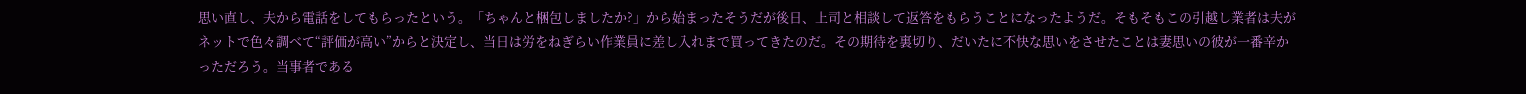思い直し、夫から電話をしてもらったという。「ちゃんと梱包しましたか?」から始まったそうだが後日、上司と相談して返答をもらうことになったようだ。そもそもこの引越し業者は夫がネットで色々調べて“評価が高い”からと決定し、当日は労をねぎらい作業員に差し入れまで買ってきたのだ。その期待を裏切り、だいたに不快な思いをさせたことは妻思いの彼が一番辛かっただろう。当事者である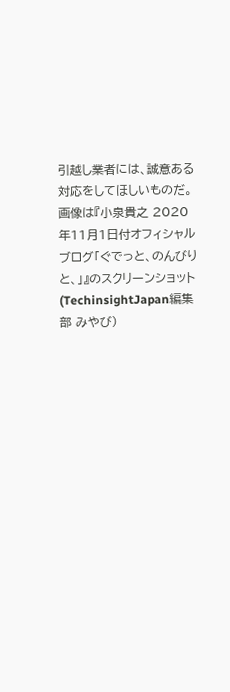引越し業者には、誠意ある対応をしてほしいものだ。
画像は『小泉貴之 2020年11月1日付オフィシャルブログ「ぐでっと、のんびりと、」』のスクリーンショット
(TechinsightJapan編集部 みやび)